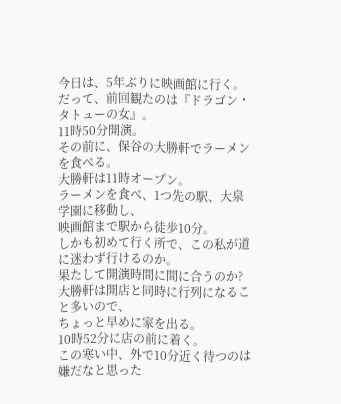今日は、5年ぶりに映画館に行く。
だって、前回観たのは『ドラゴン・タトューの女』。
11時50分開演。
その前に、保谷の大勝軒でラーメンを食べる。
大勝軒は11時オープン。
ラーメンを食べ、1つ先の駅、大泉学園に移動し、
映画館まで駅から徒歩10分。
しかも初めて行く所で、この私が道に迷わず行けるのか。
果たして開演時間に間に合うのか?
大勝軒は開店と同時に行列になること多いので、
ちょっと早めに家を出る。
10時52分に店の前に着く。
この寒い中、外で10分近く待つのは嫌だなと思った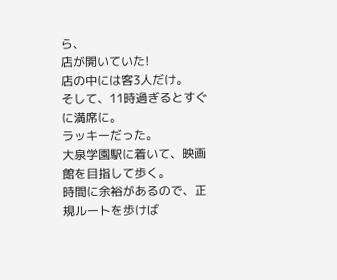ら、
店が開いていた!
店の中には客3人だけ。
そして、11時過ぎるとすぐに満席に。
ラッキーだった。
大泉学園駅に着いて、映画館を目指して歩く。
時間に余裕があるので、正規ルートを歩けば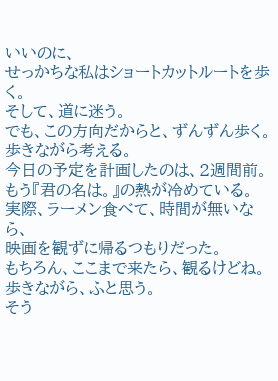いいのに、
せっかちな私はショートカットルートを歩く。
そして、道に迷う。
でも、この方向だからと、ずんずん歩く。
歩きながら考える。
今日の予定を計画したのは、2週間前。
もう『君の名は。』の熱が冷めている。
実際、ラーメン食べて、時間が無いなら、
映画を観ずに帰るつもりだった。
もちろん、ここまで来たら、観るけどね。
歩きながら、ふと思う。
そう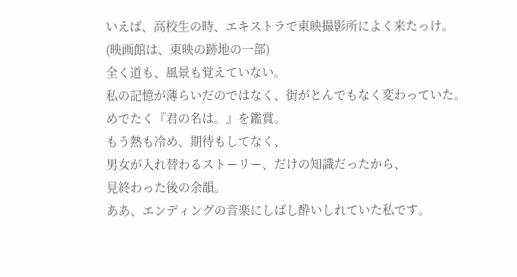いえば、高校生の時、エキストラで東映撮影所によく来たっけ。
(映画館は、東映の跡地の一部)
全く道も、風景も覚えていない。
私の記憶が薄らいだのではなく、街がとんでもなく変わっていた。
めでたく『君の名は。』を鑑賞。
もう熱も冷め、期待もしてなく、
男女が入れ替わるストーリー、だけの知識だったから、
見終わった後の余韻。
ああ、エンディングの音楽にしばし酔いしれていた私です。